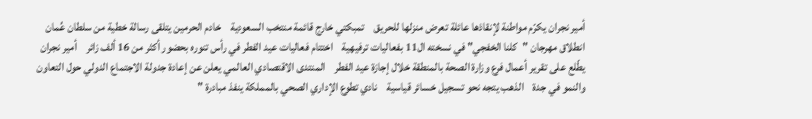أمير نجران يكرّم مواطنة لإنقاذها عائلة تعرض منزلها للحريق    تمبكتي خارج قائمة منتخب السعودية    خادم الحرمين يتلقى رسالة خطية من سلطان عُمان    انطلاق مهرجان "كلنا الخفجي" في نسخته ال11 بفعاليات ترفيهية    اختتام فعاليات عيد الفطر في رأس تنوره بحضور أكثر من 16 ألف زائر    أمير نجران يطّلع على تقرير أعمال فرع وزارة الصحة بالمنطقة خلال إجازة عيد الفطر    المنتدى الاقتصادي العالمي يعلن عن إعادة جدولة الاجتماع الدولي حول التعاون والنمو في جدة    الذهب يتجه نحو تسجيل خسائر قياسية    نادي تطوع الإداري الصحي بالمملكة ينفذ مبادرة "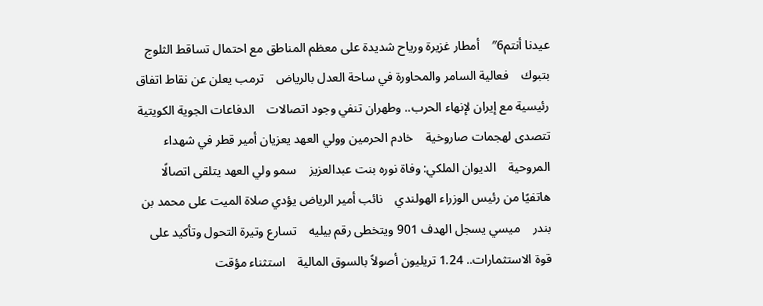عيدنا أنتم6″    أمطار غزيرة ورياح شديدة على معظم المناطق مع احتمال تساقط الثلوج بتبوك    فعالية السامر والمحاورة في ساحة العدل بالرياض    ترمب يعلن عن نقاط اتفاق رئيسية مع إيران لإنهاء الحرب.. وطهران تنفي وجود اتصالات    الدفاعات الجوية الكويتية تتصدى لهجمات صاروخية    خادم الحرمين وولي العهد يعزيان أمير قطر في شهداء المروحية    الديوان الملكي: وفاة نوره بنت عبدالعزيز    سمو ولي العهد يتلقى اتصالًا هاتفيًا من رئيس الوزراء الهولندي    نائب أمير الرياض يؤدي صلاة الميت على محمد بن بندر    ميسي يسجل الهدف 901 ويتخطى رقم بيليه    تسارع وتيرة التحول وتأكيد على قوة الاستثمارات.. 1.24 تريليون أصولاً بالسوق المالية    استثناء مؤقت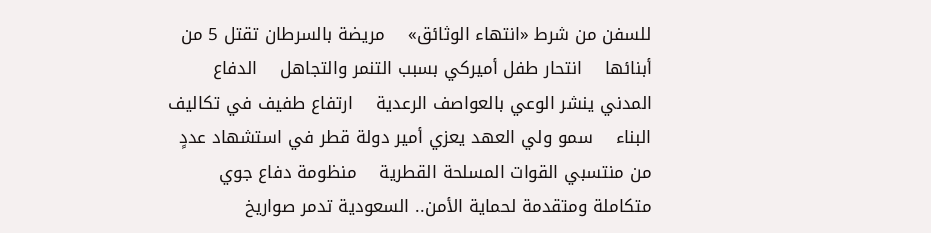للسفن من شرط «انتهاء الوثائق»    مريضة بالسرطان تقتل 5 من أبنائها    انتحار طفل أميركي بسبب التنمر والتجاهل    الدفاع المدني ينشر الوعي بالعواصف الرعدية    ارتفاع طفيف في تكاليف البناء    سمو ولي العهد يعزي أمير دولة قطر في استشهاد عددٍ من منتسبي القوات المسلحة القطرية    منظومة دفاع جوي متكاملة ومتقدمة لحماية الأمن.. السعودية تدمر صواريخ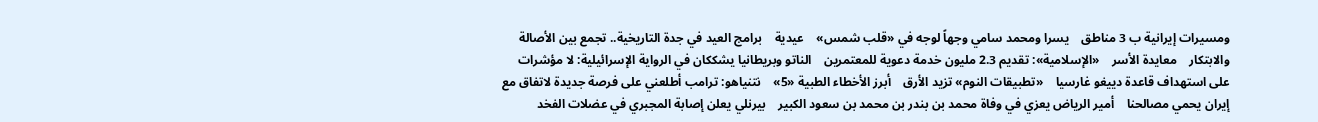ومسيرات إيرانية ب 3 مناطق    يسرا ومحمد سامي وجهاً لوجه في «قلب شمس»    عيدية    برامج العيد في جدة التاريخية.. تجمع بين الأصالة والابتكار    معايدة الأسر    «الإسلامية»: تقديم 2.3 مليون خدمة دعوية للمعتمرين    الناتو وبريطانيا يشككان في الرواية الإسرائيلية: لا مؤشرات على استهداف قاعدة دييغو غارسيا    «تطبيقات النوم» تزيد الأرق    أبرز الأخطاء الطبية «5»    نتنياهو: ترامب أطلعني على فرصة جديدة لاتفاق مع إيران يحمي مصالحنا    أمير الرياض يعزي في وفاة محمد بن بندر بن محمد بن سعود الكبير    بيرنلي يعلن إصابة المجبري في عضلات الفخد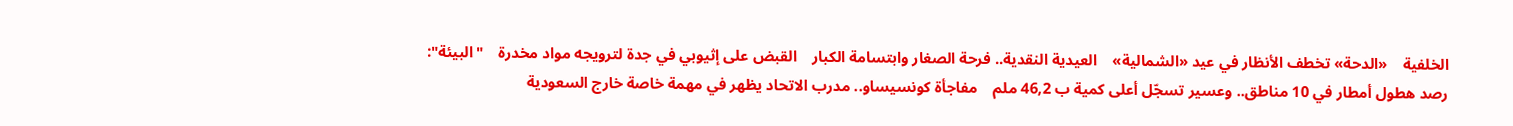الخلفية    «الدحة» تخطف الأنظار في عيد «الشمالية»    العيدية النقدية.. فرحة الصغار وابتسامة الكبار    القبض على إثيوبي في جدة لترويجه مواد مخدرة    "البيئة": رصد هطول أمطار في 10 مناطق.. وعسير تسجّل أعلى كمية ب 46,2 ملم    مفاجأة كونسيساو.. مدرب الاتحاد يظهر في مهمة خاصة خارج السعودية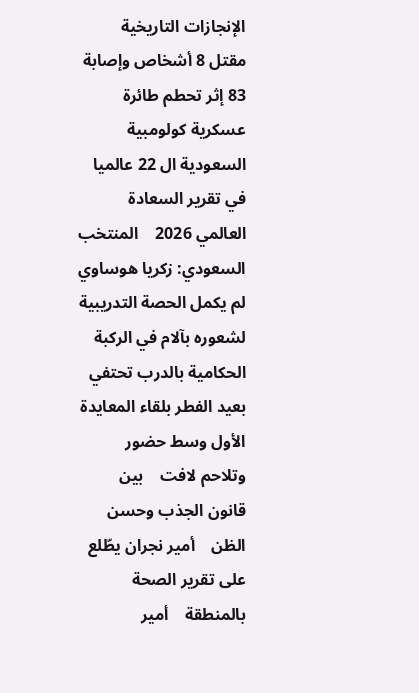الإنجازات التاريخية    مقتل 8 أشخاص وإصابة 83 إثر تحطم طائرة عسكرية كولومبية    السعودية ال 22 عالميا في تقرير السعادة العالمي 2026    المنتخب السعودي: زكريا هوساوي لم يكمل الحصة التدريبية لشعوره بآلام في الركبة    الحكامية بالدرب تحتفي بعيد الفطر بلقاء المعايدة الأول وسط حضور وتلاحم لافت    بين قانون الجذب وحسن الظن    أمير نجران يطّلع على تقرير الصحة بالمنطقة    أمير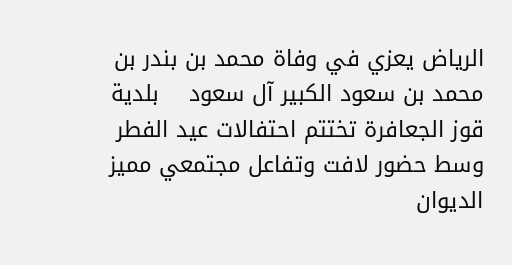الرياض يعزي في وفاة محمد بن بندر بن محمد بن سعود الكبير آل سعود    بلدية قوز الجعافرة تختتم احتفالات عيد الفطر وسط حضور لافت وتفاعل مجتمعي مميز    الديوان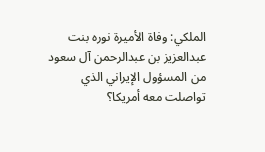الملكي: وفاة الأميرة نوره بنت عبدالعزيز بن عبدالرحمن آل سعود    من المسؤول الإيراني الذي تواصلت معه أمريكا؟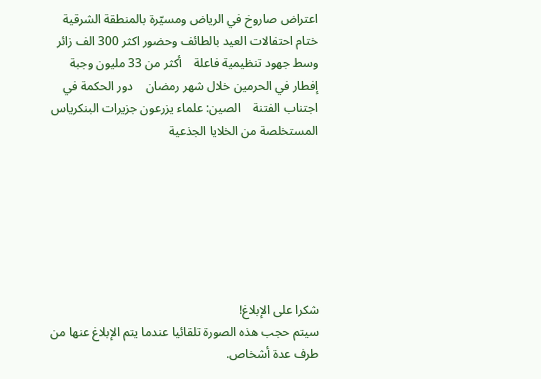اعتراض صاروخ في الرياض ومسيّرة بالمنطقة الشرقية    ختام احتفالات العيد بالطائف وحضور اكثر 300 الف زائر وسط جهود تنظيمية فاعلة    أكثر من 33 مليون وجبة إفطار في الحرمين خلال شهر رمضان    دور الحكمة في اجتناب الفتنة    الصين: علماء يزرعون جزيرات البنكرياس المستخلصة من الخلايا الجذعية







شكرا على الإبلاغ!
سيتم حجب هذه الصورة تلقائيا عندما يتم الإبلاغ عنها من طرف عدة أشخاص.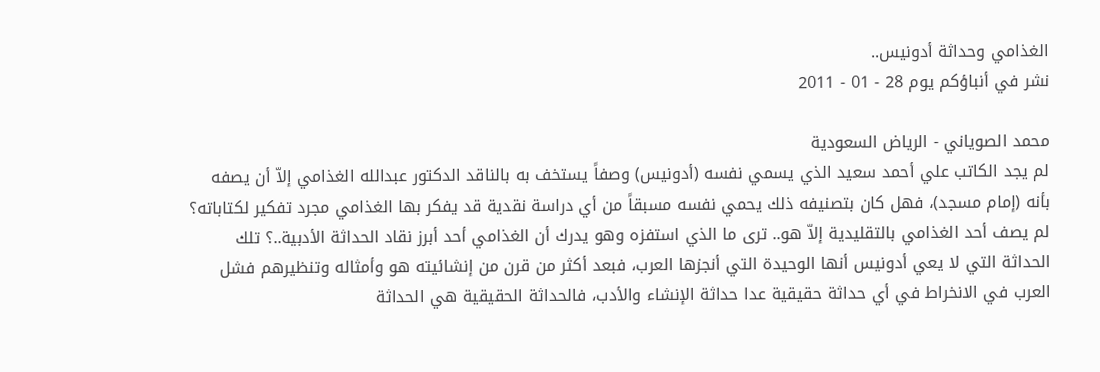الغذامي وحداثة أدونيس..
نشر في أنباؤكم يوم 28 - 01 - 2011

محمد الصوياني - الرياض السعودية
لم يجد الكاتب علي أحمد سعيد الذي يسمي نفسه (أدونيس) وصفاً يستخف به بالناقد الدكتور عبدالله الغذامي إلاّ أن يصفه بأنه (إمام مسجد)، فهل كان بتصنيفه ذلك يحمي نفسه مسبقاً من أي دراسة نقدية قد يفكر بها الغذامي مجرد تفكير لكتاباته؟
لم يصف أحد الغذامي بالتقليدية إلاّ هو.. ترى ما الذي استفزه وهو يدرك أن الغذامي أحد أبرز نقاد الحداثة الأدبية..؟ تلك الحداثة التي لا يعي أدونيس أنها الوحيدة التي أنجزها العرب، فبعد أكثر من قرن من إنشائيته هو وأمثاله وتنظيرهم فشل العرب في الانخراط في أي حداثة حقيقية عدا حداثة الإنشاء والأدب، فالحداثة الحقيقية هي الحداثة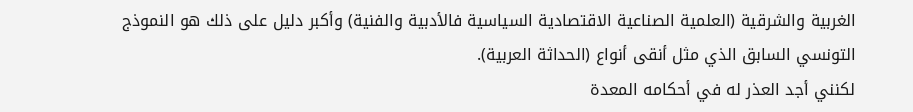الغربية والشرقية (العلمية الصناعية الاقتصادية السياسية فالأدبية والفنية) وأكبر دليل على ذلك هو النموذج التونسي السابق الذي مثل أنقى أنواع (الحداثة العربية).
لكنني أجد العذر له في أحكامه المعدة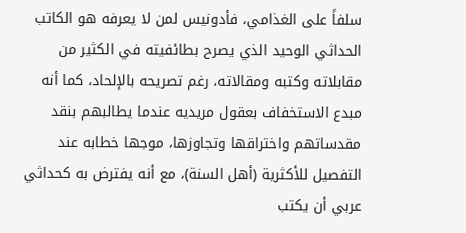سلفاً على الغذامي، فأدونيس لمن لا يعرفه هو الكاتب الحداثي الوحيد الذي يصرح بطائفيته في الكثير من مقابلاته وكتبه ومقالاته، رغم تصريحه بالإلحاد، كما أنه مبدع الاستخفاف بعقول مريديه عندما يطالبهم بنقد مقدساتهم واختراقها وتجاوزها، موجها خطابه عند التفصيل للأكثرية (أهل السنة)، مع أنه يفترض به كحداثي عربي أن يكتب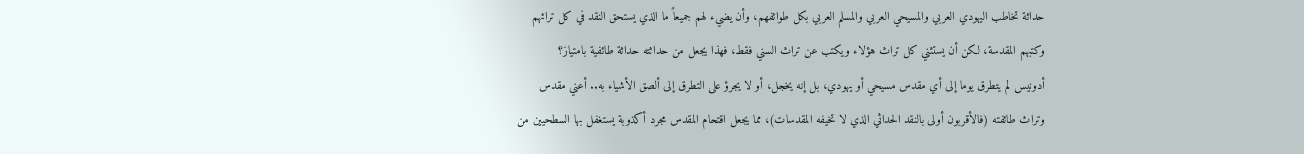حداثة تخاطب اليهودي العربي والمسيحي العربي والمسلم العربي بكل طوائفهم، وأن يضيء لهم جميعاً ما الذي يستحق النقد في كل تراثهم وكتبهم المقدسة، لكن أن يستثني كل تراث هؤلاء ويكتب عن تراث السني فقط، فهذا يجعل من حداثته حداثة طائفية بامتياز؟
أدونيس لم يتطرق يوما إلى أي مقدس مسيحي أو يهودي، بل إنه يخجل، أو لا يجرؤ على التطرق إلى ألصق الأشياء به.. أعني مقدس وتراث طائفته (فالأقربون أولى بالنقد الحداثي الذي لا تخيفه المقدسات)، مما يجعل اقتحام المقدس مجرد أكذوبة يستغفل بها السطحيين من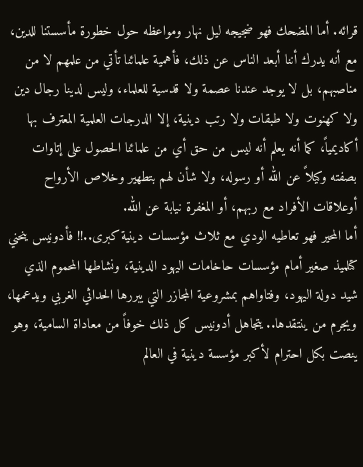قرائه. أما المضحك فهو ضجيجه ليل نهار ومواعظه حول خطورة مأسستنا للدين، مع أنه يدرك أننا أبعد الناس عن ذلك، فأهمية علمائنا تأتي من علمهم لا من مناصبهم، بل لا يوجد عندنا عصمة ولا قدسية للعلماء، وليس لدينا رجال دين ولا كهنوت ولا طبقات ولا رتب دينية، إلا الدرجات العلمية المعترف بها أكاديمياً، كما أنه يعلم أنه ليس من حق أي من علمائنا الحصول على إتاوات بصفته وكيلاً عن الله أو رسوله، ولا شأن لهم بتطهير وخلاص الأرواح أوعلاقات الأفراد مع ربهم، أو المغفرة نيابة عن الله.
أما المحير فهو تعاطيه الودي مع ثلاث مؤسسات دينية كبرى..!! فأدونيس ينحني كتلميذ صغير أمام مؤسسات حاخامات اليهود الدينية، ونشاطها المحموم الذي شيد دولة اليهود، وفتاواهم بمشروعية المجازر التي يبررها الحداثي الغربي ويدعمها، ويجرم من ينتقدها.. يتجاهل أدونيس كل ذلك خوفاً من معاداة السامية، وهو ينصت بكل احترام لأكبر مؤسسة دينية في العالم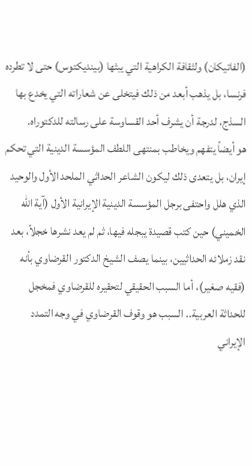(الفاتيكان) ولثقافة الكراهية التي يبثها (بينديكتوس) حتى لا تطرده فرنسا، بل يذهب أبعد من ذلك فيتخلى عن شعاراته التي يخدع بها السذج، لدرجة أن يشرف أحد القساوسة على رسالته للدكتوراه.
هو أيضاً يتفهم ويخاطب بمنتهى اللطف المؤسسة الدينية التي تحكم إيران، بل يتعدى ذلك ليكون الشاعر الحداثي الملحد الأول والوحيد الذي هلل واحتفى برجل المؤسسة الدينية الإيرانية الأول (آية الله الخميني) حين كتب قصيدة يبجله فيها، ثم لم يعد نشرها خجلاً، بعد نقد زملائه الحداثيين، بينما يصف الشيخ الدكتور القرضاوي بأنه (فقيه صغير)، أما السبب الحقيقي لتحقيره للقرضاوي فمخجل للحداثة العربية.. السبب هو وقوف القرضاوي في وجه التمدد الإيراني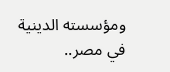ومؤسسته الدينية في مصر..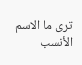ترى ما الاسم الأنسب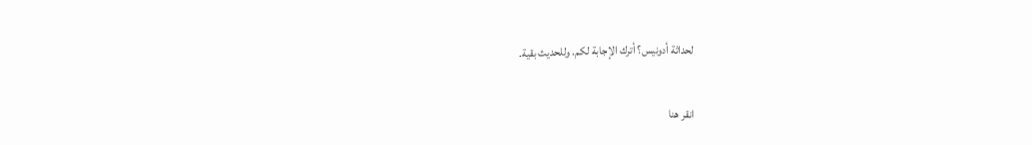لحداثة أدونيس؟ أترك الإجابة لكم. وللحديث بقية.


انقر هنا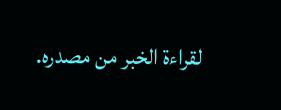لقراءة الخبر من مصدره.